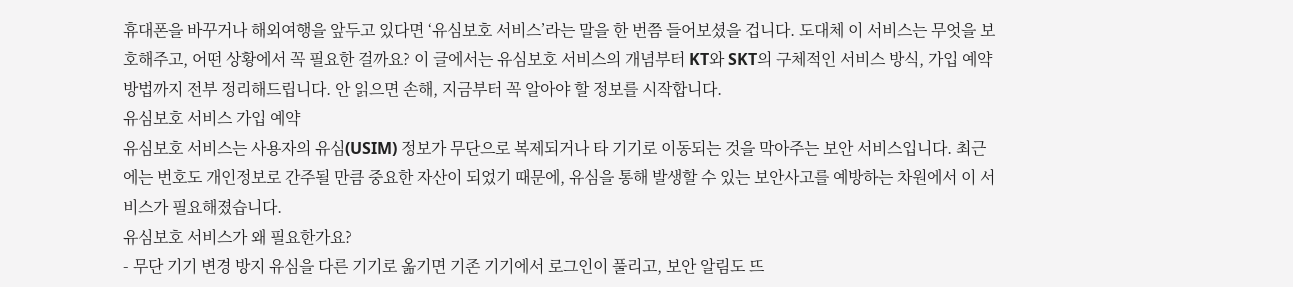휴대폰을 바꾸거나 해외여행을 앞두고 있다면 ‘유심보호 서비스’라는 말을 한 번쯤 들어보셨을 겁니다. 도대체 이 서비스는 무엇을 보호해주고, 어떤 상황에서 꼭 필요한 걸까요? 이 글에서는 유심보호 서비스의 개념부터 KT와 SKT의 구체적인 서비스 방식, 가입 예약 방법까지 전부 정리해드립니다. 안 읽으면 손해, 지금부터 꼭 알아야 할 정보를 시작합니다.
유심보호 서비스 가입 예약
유심보호 서비스는 사용자의 유심(USIM) 정보가 무단으로 복제되거나 타 기기로 이동되는 것을 막아주는 보안 서비스입니다. 최근에는 번호도 개인정보로 간주될 만큼 중요한 자산이 되었기 때문에, 유심을 통해 발생할 수 있는 보안사고를 예방하는 차원에서 이 서비스가 필요해졌습니다.
유심보호 서비스가 왜 필요한가요?
- 무단 기기 변경 방지 유심을 다른 기기로 옮기면 기존 기기에서 로그인이 풀리고, 보안 알림도 뜨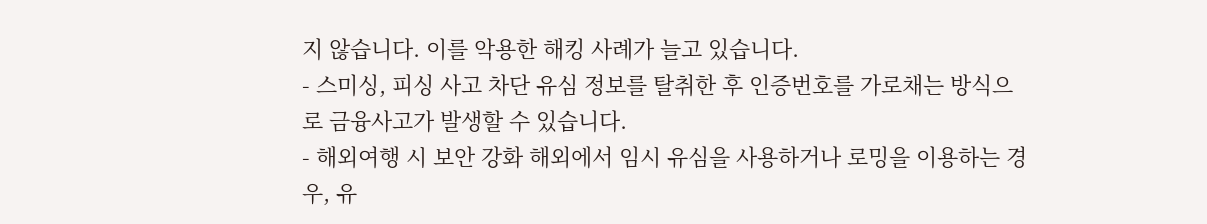지 않습니다. 이를 악용한 해킹 사례가 늘고 있습니다.
- 스미싱, 피싱 사고 차단 유심 정보를 탈취한 후 인증번호를 가로채는 방식으로 금융사고가 발생할 수 있습니다.
- 해외여행 시 보안 강화 해외에서 임시 유심을 사용하거나 로밍을 이용하는 경우, 유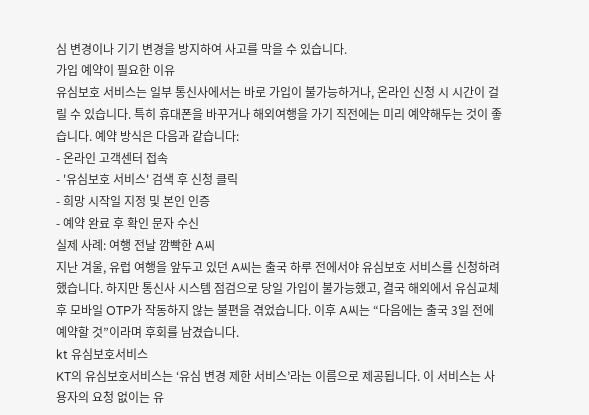심 변경이나 기기 변경을 방지하여 사고를 막을 수 있습니다.
가입 예약이 필요한 이유
유심보호 서비스는 일부 통신사에서는 바로 가입이 불가능하거나, 온라인 신청 시 시간이 걸릴 수 있습니다. 특히 휴대폰을 바꾸거나 해외여행을 가기 직전에는 미리 예약해두는 것이 좋습니다. 예약 방식은 다음과 같습니다:
- 온라인 고객센터 접속
- '유심보호 서비스' 검색 후 신청 클릭
- 희망 시작일 지정 및 본인 인증
- 예약 완료 후 확인 문자 수신
실제 사례: 여행 전날 깜빡한 A씨
지난 겨울, 유럽 여행을 앞두고 있던 A씨는 출국 하루 전에서야 유심보호 서비스를 신청하려 했습니다. 하지만 통신사 시스템 점검으로 당일 가입이 불가능했고, 결국 해외에서 유심교체 후 모바일 OTP가 작동하지 않는 불편을 겪었습니다. 이후 A씨는 “다음에는 출국 3일 전에 예약할 것”이라며 후회를 남겼습니다.
kt 유심보호서비스
KT의 유심보호서비스는 ‘유심 변경 제한 서비스’라는 이름으로 제공됩니다. 이 서비스는 사용자의 요청 없이는 유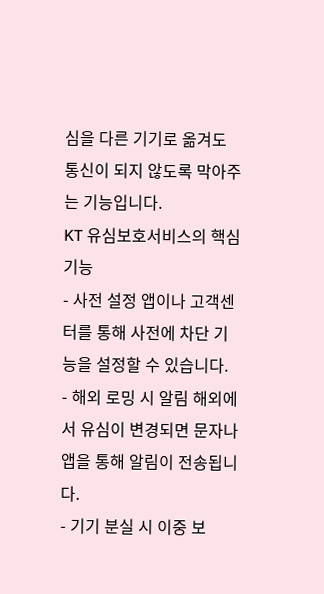심을 다른 기기로 옮겨도 통신이 되지 않도록 막아주는 기능입니다.
KT 유심보호서비스의 핵심 기능
- 사전 설정 앱이나 고객센터를 통해 사전에 차단 기능을 설정할 수 있습니다.
- 해외 로밍 시 알림 해외에서 유심이 변경되면 문자나 앱을 통해 알림이 전송됩니다.
- 기기 분실 시 이중 보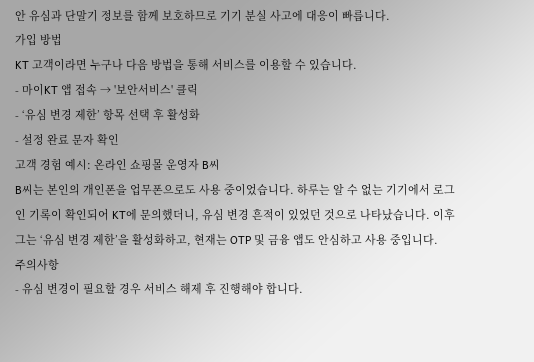안 유심과 단말기 정보를 함께 보호하므로 기기 분실 사고에 대응이 빠릅니다.
가입 방법
KT 고객이라면 누구나 다음 방법을 통해 서비스를 이용할 수 있습니다.
- 마이KT 앱 접속 → '보안서비스' 클릭
- ‘유심 변경 제한’ 항목 선택 후 활성화
- 설정 완료 문자 확인
고객 경험 예시: 온라인 쇼핑몰 운영자 B씨
B씨는 본인의 개인폰을 업무폰으로도 사용 중이었습니다. 하루는 알 수 없는 기기에서 로그인 기록이 확인되어 KT에 문의했더니, 유심 변경 흔적이 있었던 것으로 나타났습니다. 이후 그는 ‘유심 변경 제한’을 활성화하고, 현재는 OTP 및 금융 앱도 안심하고 사용 중입니다.
주의사항
- 유심 변경이 필요할 경우 서비스 해제 후 진행해야 합니다.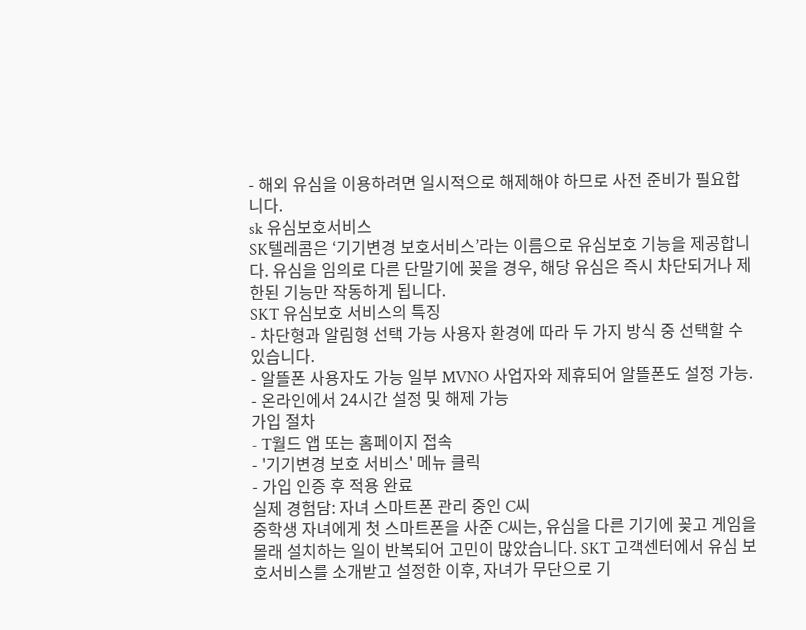- 해외 유심을 이용하려면 일시적으로 해제해야 하므로 사전 준비가 필요합니다.
sk 유심보호서비스
SK텔레콤은 ‘기기변경 보호서비스’라는 이름으로 유심보호 기능을 제공합니다. 유심을 임의로 다른 단말기에 꽂을 경우, 해당 유심은 즉시 차단되거나 제한된 기능만 작동하게 됩니다.
SKT 유심보호 서비스의 특징
- 차단형과 알림형 선택 가능 사용자 환경에 따라 두 가지 방식 중 선택할 수 있습니다.
- 알뜰폰 사용자도 가능 일부 MVNO 사업자와 제휴되어 알뜰폰도 설정 가능.
- 온라인에서 24시간 설정 및 해제 가능
가입 절차
- T월드 앱 또는 홈페이지 접속
- '기기변경 보호 서비스' 메뉴 클릭
- 가입 인증 후 적용 완료
실제 경험담: 자녀 스마트폰 관리 중인 C씨
중학생 자녀에게 첫 스마트폰을 사준 C씨는, 유심을 다른 기기에 꽂고 게임을 몰래 설치하는 일이 반복되어 고민이 많았습니다. SKT 고객센터에서 유심 보호서비스를 소개받고 설정한 이후, 자녀가 무단으로 기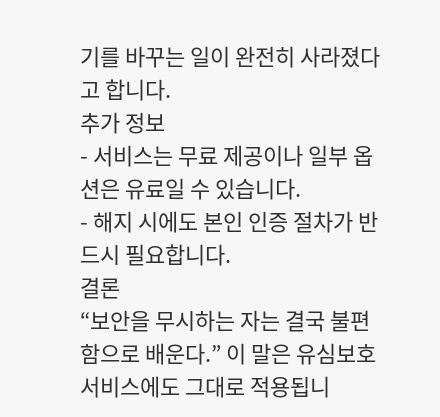기를 바꾸는 일이 완전히 사라졌다고 합니다.
추가 정보
- 서비스는 무료 제공이나 일부 옵션은 유료일 수 있습니다.
- 해지 시에도 본인 인증 절차가 반드시 필요합니다.
결론
“보안을 무시하는 자는 결국 불편함으로 배운다.” 이 말은 유심보호 서비스에도 그대로 적용됩니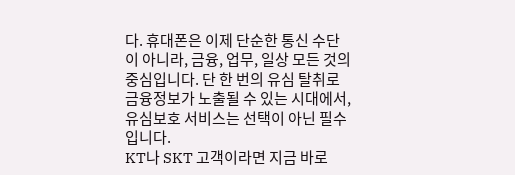다. 휴대폰은 이제 단순한 통신 수단이 아니라, 금융, 업무, 일상 모든 것의 중심입니다. 단 한 번의 유심 탈취로 금융정보가 노출될 수 있는 시대에서, 유심보호 서비스는 선택이 아닌 필수입니다.
KT나 SKT 고객이라면 지금 바로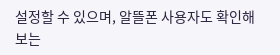설정할 수 있으며, 알뜰폰 사용자도 확인해보는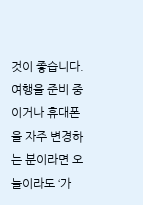것이 좋습니다. 여행을 준비 중이거나 휴대폰을 자주 변경하는 분이라면 오늘이라도 ‘가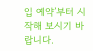입 예약’부터 시작해 보시기 바랍니다.